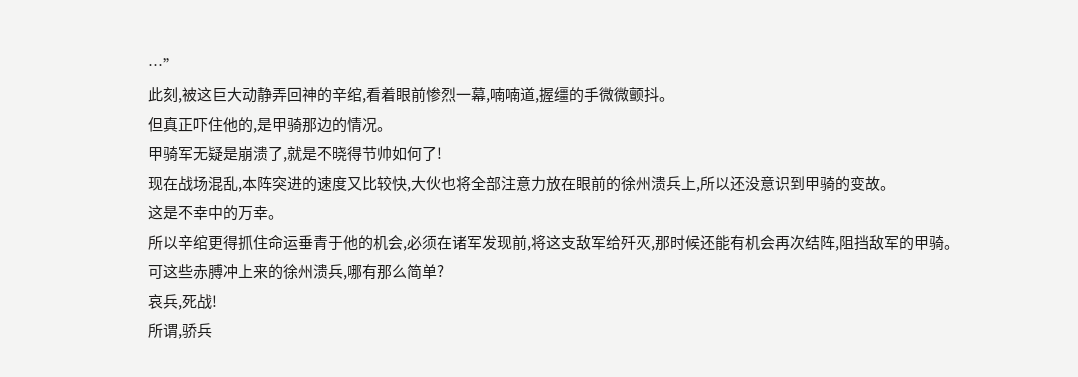…”
此刻,被这巨大动静弄回神的辛绾,看着眼前惨烈一幕,喃喃道,握缰的手微微颤抖。
但真正吓住他的,是甲骑那边的情况。
甲骑军无疑是崩溃了,就是不晓得节帅如何了!
现在战场混乱,本阵突进的速度又比较快,大伙也将全部注意力放在眼前的徐州溃兵上,所以还没意识到甲骑的变故。
这是不幸中的万幸。
所以辛绾更得抓住命运垂青于他的机会,必须在诸军发现前,将这支敌军给歼灭,那时候还能有机会再次结阵,阻挡敌军的甲骑。
可这些赤膊冲上来的徐州溃兵,哪有那么简单?
哀兵,死战!
所谓,骄兵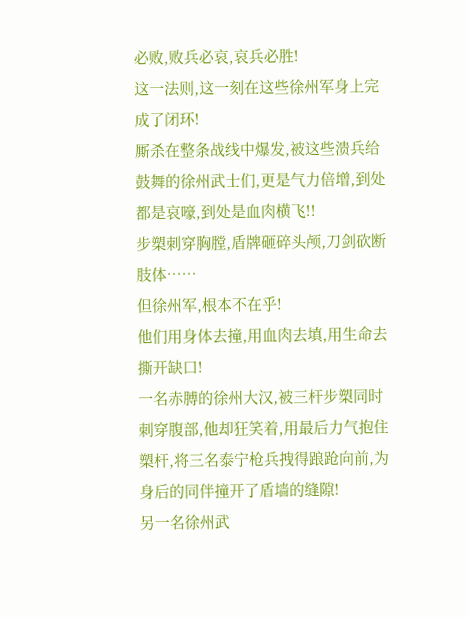必败,败兵必哀,哀兵必胜!
这一法则,这一刻在这些徐州军身上完成了闭环!
厮杀在整条战线中爆发,被这些溃兵给鼓舞的徐州武士们,更是气力倍增,到处都是哀嚎,到处是血肉横飞!!
步槊刺穿胸膛,盾牌砸碎头颅,刀剑砍断肢体……
但徐州军,根本不在乎!
他们用身体去撞,用血肉去填,用生命去撕开缺口!
一名赤膊的徐州大汉,被三杆步槊同时刺穿腹部,他却狂笑着,用最后力气抱住槊杆,将三名泰宁枪兵拽得踉跄向前,为身后的同伴撞开了盾墙的缝隙!
另一名徐州武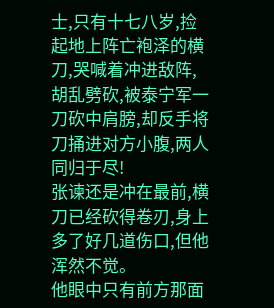士,只有十七八岁,捡起地上阵亡袍泽的横刀,哭喊着冲进敌阵,胡乱劈砍,被泰宁军一刀砍中肩膀,却反手将刀捅进对方小腹,两人同归于尽!
张谏还是冲在最前,横刀已经砍得卷刃,身上多了好几道伤口,但他浑然不觉。
他眼中只有前方那面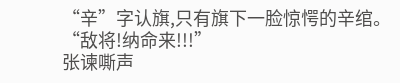“辛”字认旗,只有旗下一脸惊愕的辛绾。
“敌将!纳命来!!!”
张谏嘶声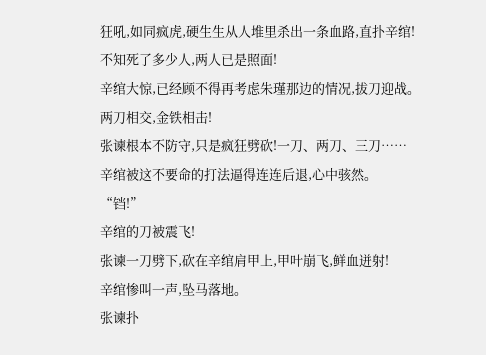狂吼,如同疯虎,硬生生从人堆里杀出一条血路,直扑辛绾!
不知死了多少人,两人已是照面!
辛绾大惊,已经顾不得再考虑朱瑾那边的情况,拔刀迎战。
两刀相交,金铁相击!
张谏根本不防守,只是疯狂劈砍!一刀、两刀、三刀……
辛绾被这不要命的打法逼得连连后退,心中骇然。
“铛!”
辛绾的刀被震飞!
张谏一刀劈下,砍在辛绾肩甲上,甲叶崩飞,鲜血迸射!
辛绾惨叫一声,坠马落地。
张谏扑